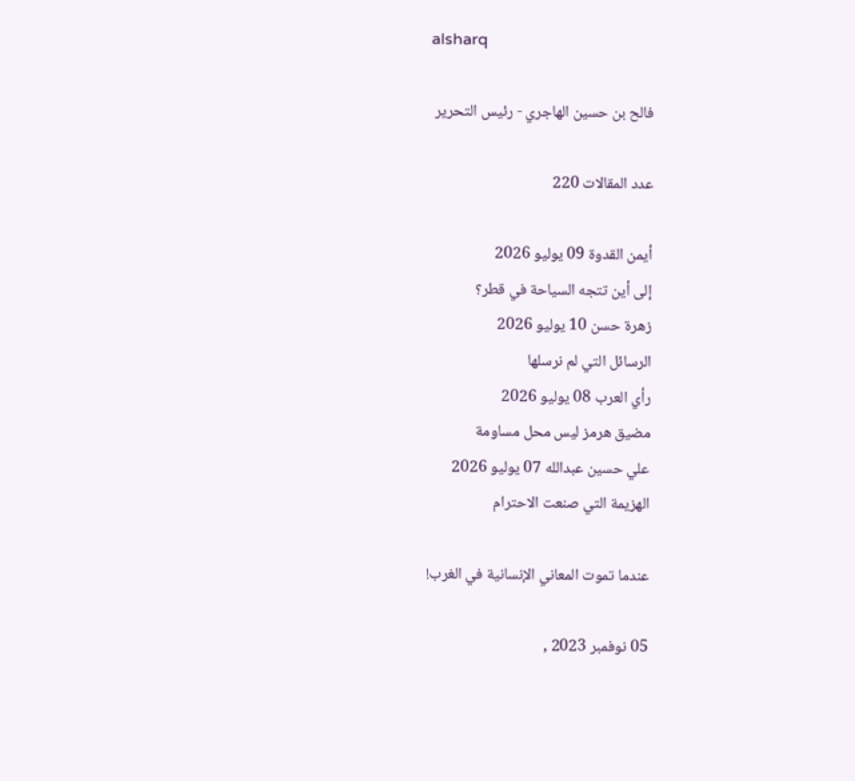alsharq

فالح بن حسين الهاجري - رئيس التحرير

عدد المقالات 220

أيمن القدوة 09 يوليو 2026
إلى أين تتجه السياحة في قطر؟
زهرة حسن 10 يوليو 2026
الرسائل التي لم نرسلها
رأي العرب 08 يوليو 2026
مضيق هرمز ليس محل مساومة
علي حسين عبدالله 07 يوليو 2026
الهزيمة التي صنعت الاحترام

عندما تموت المعاني الإنسانية في الغرب!

05 نوفمبر 2023 ,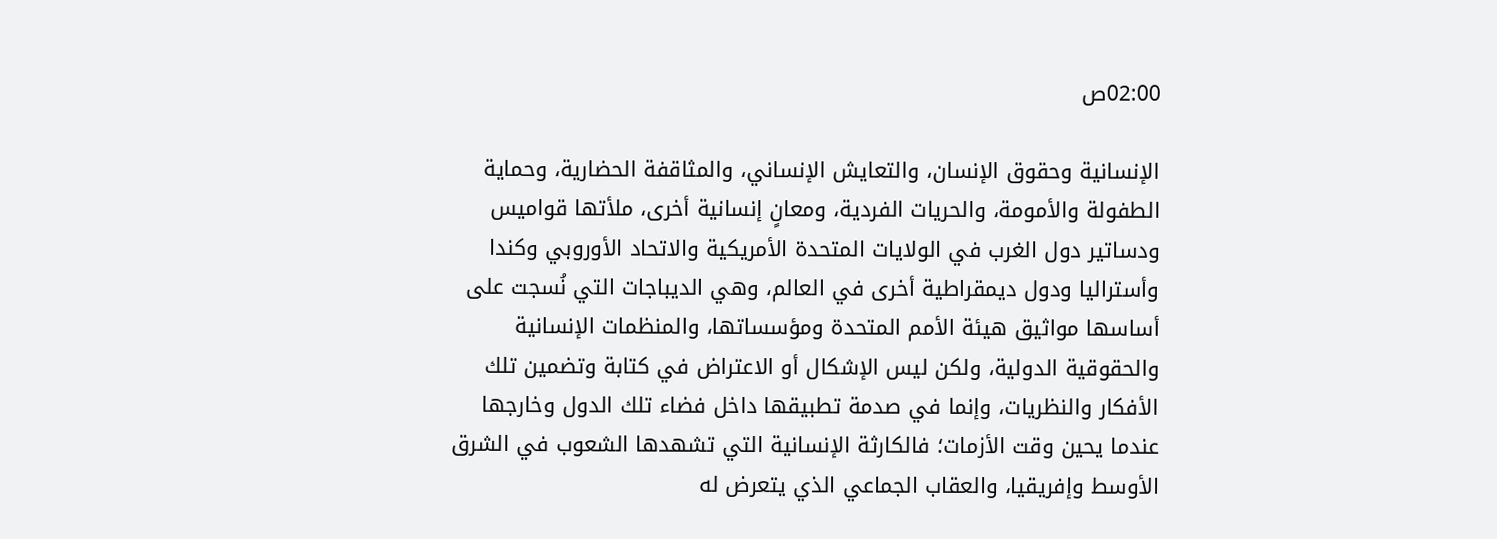02:00ص

الإنسانية وحقوق الإنسان، والتعايش الإنساني، والمثاقفة الحضارية، وحماية الطفولة والأمومة، والحريات الفردية، ومعانٍ إنسانية أخرى، ملأتها قواميس ودساتير دول الغرب في الولايات المتحدة الأمريكية والاتحاد الأوروبي وكندا وأستراليا ودول ديمقراطية أخرى في العالم، وهي الديباجات التي نُسجت على أساسها مواثيق هيئة الأمم المتحدة ومؤسساتها، والمنظمات الإنسانية والحقوقية الدولية، ولكن ليس الإشكال أو الاعتراض في كتابة وتضمين تلك الأفكار والنظريات، وإنما في صدمة تطبيقها داخل فضاء تلك الدول وخارجها عندما يحين وقت الأزمات؛ فالكارثة الإنسانية التي تشهدها الشعوب في الشرق الأوسط وإفريقيا، والعقاب الجماعي الذي يتعرض له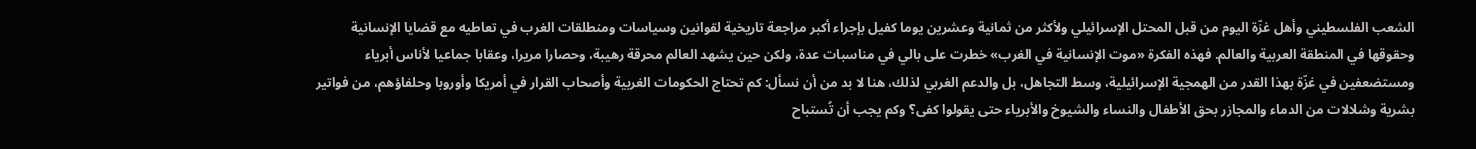الشعب الفلسطيني وأهل غزّة اليوم من قبل المحتل الإسرائيلي ولأكثر من ثمانية وعشرين يوما كفيل بإجراء أكبر مراجعة تاريخية لقوانين وسياسات ومنطلقات الغرب في تعاطيه مع قضايا الإنسانية وحقوقها في المنطقة العربية والعالم. فهذه الفكرة «موت الإنسانية في الغرب» خطرت على بالي في مناسبات عدة، ولكن حين يشهد العالم محرقة رهيبة، وحصارا مريرا، وعقابا جماعيا لأناس أبرياء ومستضعفين في غزّة بهذا القدر من الهمجية الإسرائيلية، وسط التجاهل، بل والدعم الغربي لذلك، هنا لا بد من أن نسأل: كم تحتاج الحكومات الغربية وأصحاب القرار في أمريكا وأوروبا وحلفاؤهم، من فواتير بشرية وشلالات من الدماء والمجازر بحق الأطفال والنساء والشيوخ والأبرياء حتى يقولوا كفى؟ وكم يجب أن تُستباح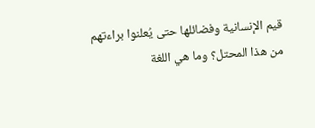قيم الإنسانية وفضائلها حتى يُعلنوا براءتهم من هذا المحتل؟ وما هي اللغة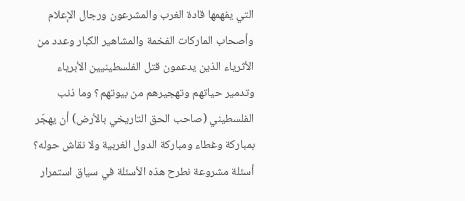التي يفهمها قادة الغرب والمشرعون ورجال الإعلام وأصحاب الماركات الفخمة والمشاهير الكبار وعدد من الأثرياء الذين يدعمون قتل الفلسطينيين الأبرياء وتدمير حياتهم وتهجيرهم من بيوتهم؟ وما ذنب الفلسطيني (صاحب الحق التاريخي بالأرض) أن يهجّر بمباركة وغطاء ومباركة الدول الغربية ولا نقاش حوله؟ أسئلة مشروعة نطرح هذه الأسئلة في سياق استمرار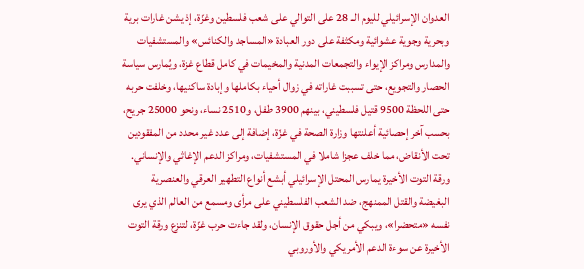العدوان الإسرائيلي لليوم الــ 28 على التوالي على شعب فلسطين وغزّة، إذ يشن غارات برية وبحرية وجوية عشوائية ومكثفة على دور العبادة «المساجد والكنائس» والمستشفيات والمدارس ومراكز الإيواء والتجمعات المدنية والمخيمات في كامل قطاع غزة، ويُمارس سياسة الحصار والتجويع، حتى تسببت غاراته في زوال أحياء بكاملها وإبادة ساكنيها، وخلفت حربه حتى اللحظة 9500 قتيل فلسطيني، بينهم 3900 طفل، و2510 نساء، ونحو 25000 جريح، بحسب آخر إحصائية أعلنتها وزارة الصحة في غزّة، إضافة إلى عدد غير محدد من المفقودين تحت الأنقاض، مما خلف عجزا شاملا في المستشفيات، ومراكز الدعم الإغاثي والإنساني. ورقة التوت الأخيرة يمارس المحتل الإسرائيلي أبشع أنواع التطهير العرقي والعنصرية البغيضة والقتل الممنهج، ضد الشعب الفلسطيني على مرأى ومسمع من العالم الذي يرى نفسه «متحضرا»، ويبكي من أجل حقوق الإنسان، ولقد جاءت حرب غزّة، لتنزع ورقة التوت الأخيرة عن سوءة الدعم الأمريكي والأوروبي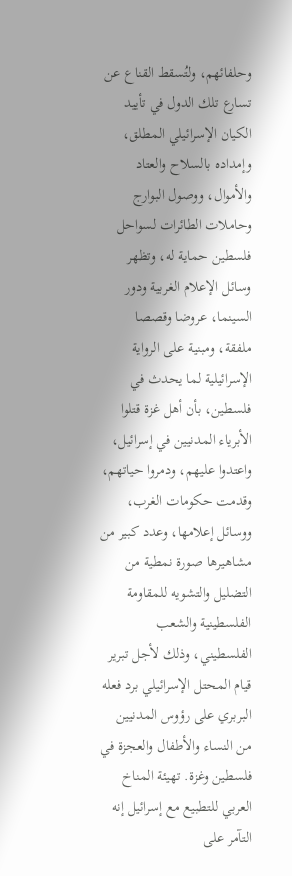وحلفائهم، ولتُسقط القناع عن تسارع تلك الدول في تأييد الكيان الإسرائيلي المطلق، وإمداده بالسلاح والعتاد والأموال، ووصول البوارج وحاملات الطائرات لسواحل فلسطين حماية له، وتظهر وسائل الإعلام الغربية ودور السينما، عروضا وقصصا ملفقة، ومبنية على الرواية الإسرائيلية لما يحدث في فلسطين، بأن أهل غزة قتلوا الأبرياء المدنيين في إسرائيل، واعتدوا عليهم، ودمروا حياتهم، وقدمت حكومات الغرب، ووسائل إعلامها، وعدد كبير من مشاهيرها صورة نمطية من التضليل والتشويه للمقاومة الفلسطينية والشعب الفلسطيني، وذلك لأجل تبرير قيام المحتل الإسرائيلي برد فعله البربري على رؤوس المدنيين من النساء والأطفال والعجزة في فلسطين وغزة. تهيئة المناخ العربي للتطبيع مع إسرائيل إنه التآمر على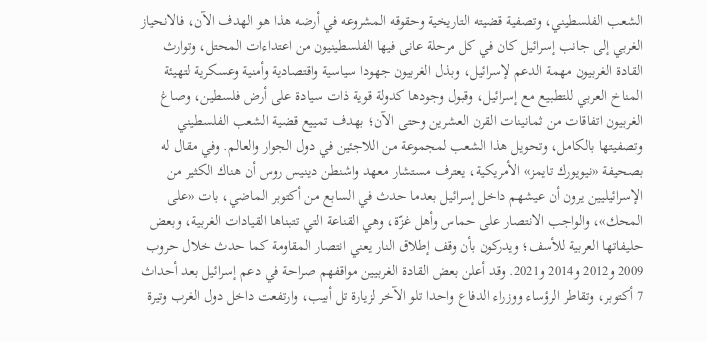الشعب الفلسطيني، وتصفية قضيته التاريخية وحقوقه المشروعه في أرضه هذا هو الهدف الآن، فالانحياز الغربي إلى جانب إسرائيل كان في كل مرحلة عانى فيها الفلسطينيون من اعتداءات المحتل، وتوارث القادة الغربيون مهمة الدعم لإسرائيل، وبذل الغربيون جهودا سياسية واقتصادية وأمنية وعسكرية لتهيئة المناخ العربي للتطبيع مع إسرائيل، وقبول وجودها كدولة قوية ذات سيادة على أرض فلسطين، وصاغ الغربيون اتفاقات من ثمانينات القرن العشرين وحتى الآن؛ بهدف تمييع قضية الشعب الفلسطيني وتصفيتها بالكامل، وتحويل هذا الشعب لمجموعة من اللاجئين في دول الجوار والعالم. وفي مقال له بصحيفة «نيويورك تايمز» الأمريكية، يعترف مستشار معهد واشنطن دينيس روس أن هناك الكثير من الإسرائيليين يرون أن عيشهم داخل إسرائيل بعدما حدث في السابع من أكتوبر الماضي، بات «على المحك»، والواجب الانتصار على حماس وأهل غزّة، وهي القناعة التي تتبناها القيادات الغربية، وبعض حليفاتها العربية للأسف؛ ويدركون بأن وقف إطلاق النار يعني انتصار المقاومة كما حدث خلال حروب 2009 و2012 و2014 و2021. وقد أعلن بعض القادة الغربيين مواقفهم صراحة في دعم إسرائيل بعد أحداث 7 أكتوبر، وتقاطر الرؤساء ووزراء الدفاع واحدا تلو الآخر لزيارة تل أبيب، وارتفعت داخل دول الغرب وتيرة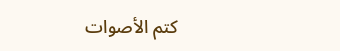كتم الأصوات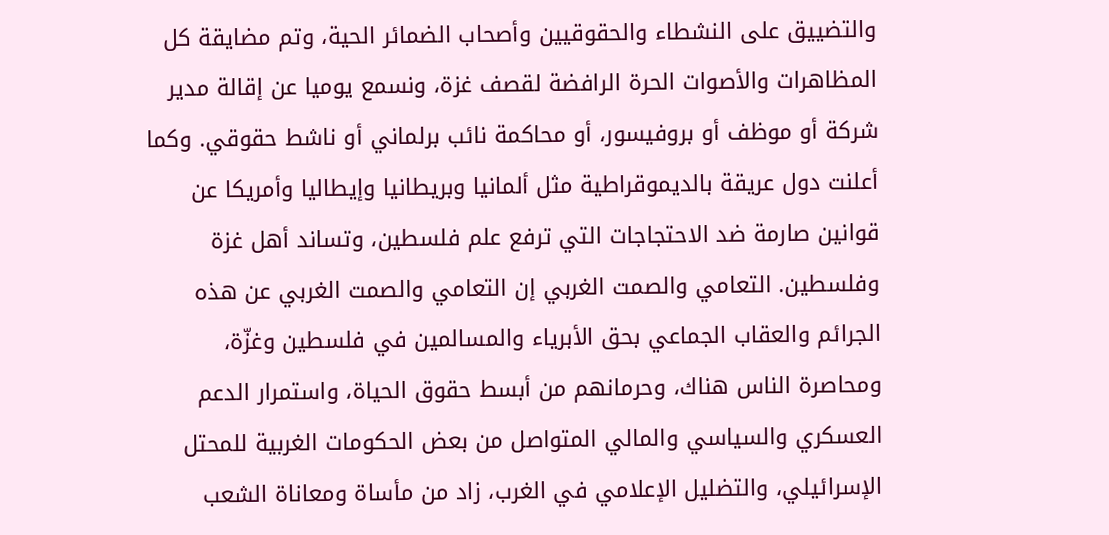والتضييق على النشطاء والحقوقيين وأصحاب الضمائر الحية، وتم مضايقة كل المظاهرات والأصوات الحرة الرافضة لقصف غزة، ونسمع يوميا عن إقالة مدير شركة أو موظف أو بروفيسور، أو محاكمة نائب برلماني أو ناشط حقوقي. وكما أعلنت دول عريقة بالديموقراطية مثل ألمانيا وبريطانيا وإيطاليا وأمريكا عن قوانين صارمة ضد الاحتجاجات التي ترفع علم فلسطين، وتساند أهل غزة وفلسطين. التعامي والصمت الغربي إن التعامي والصمت الغربي عن هذه الجرائم والعقاب الجماعي بحق الأبرياء والمسالمين في فلسطين وغزّة، ومحاصرة الناس هناك، وحرمانهم من أبسط حقوق الحياة، واستمرار الدعم العسكري والسياسي والمالي المتواصل من بعض الحكومات الغربية للمحتل الإسرائيلي، والتضليل الإعلامي في الغرب، زاد من مأساة ومعاناة الشعب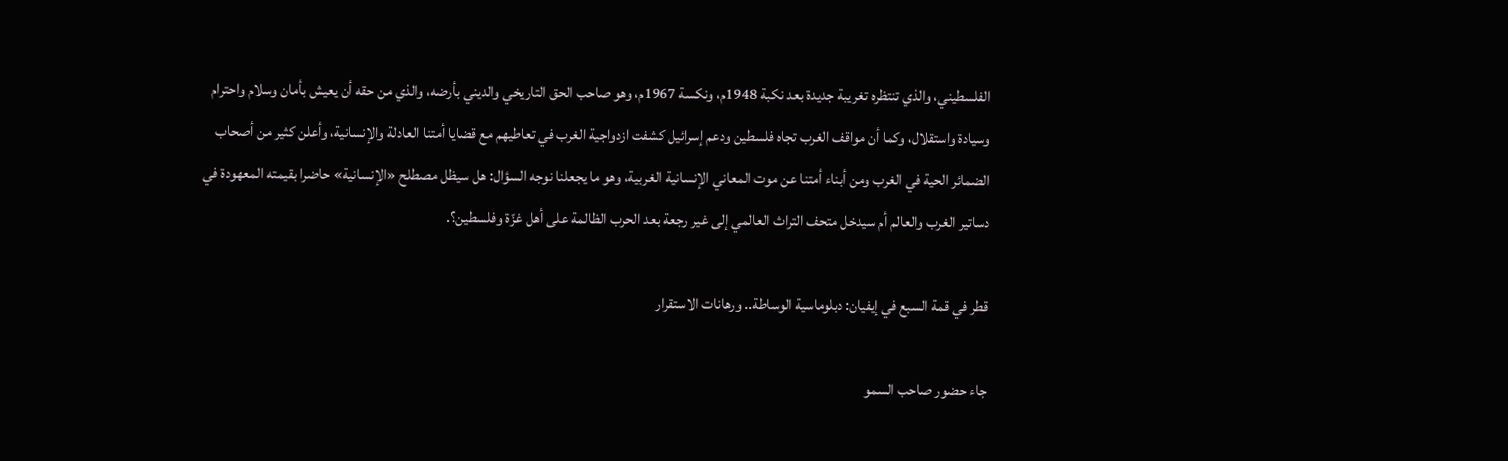الفلسطيني، والذي تنتظره تغريبة جديدة بعد نكبة 1948م، ونكسة 1967م، وهو صاحب الحق التاريخي والديني بأرضه، والذي من حقه أن يعيش بأمان وسلام واحترام وسيادة واستقلال، وكما أن مواقف الغرب تجاه فلسطين ودعم إسرائيل كشفت ازدواجية الغرب في تعاطيهم مع قضايا أمتنا العادلة والإنسانية، وأعلن كثير من أصحاب الضمائر الحية في الغرب ومن أبناء أمتنا عن موت المعاني الإنسانية الغربية، وهو ما يجعلنا نوجه السؤال: هل سيظل مصطلح «الإنسانية» حاضرا بقيمته المعهودة في دساتير الغرب والعالم أم سيدخل متحف التراث العالمي إلى غير رجعة بعد الحرب الظالمة على أهل غزّة وفلسطين؟.

قطر في قمة السبع في إيفيان: دبلوماسية الوساطة.. ورهانات الاستقرار

جاء حضور صاحب السمو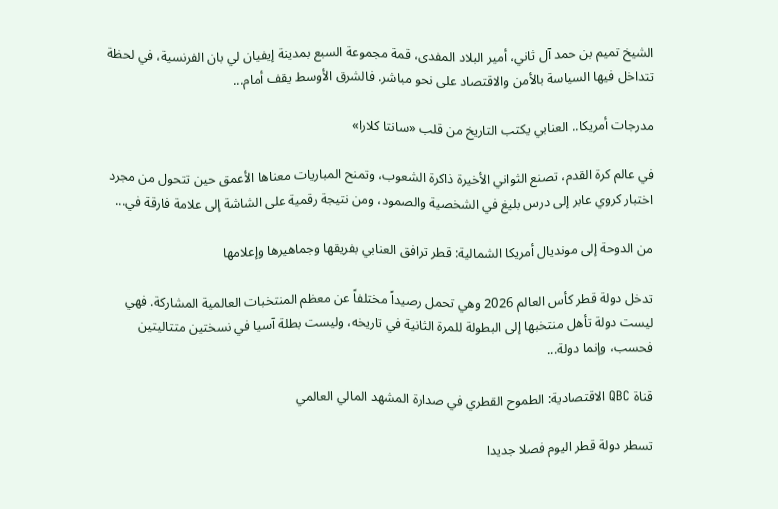الشيخ تميم بن حمد آل ثاني، أمير البلاد المفدى، قمة مجموعة السبع بمدينة إيفيان لي بان الفرنسية، في لحظة تتداخل فيها السياسة بالأمن والاقتصاد على نحو مباشر. فالشرق الأوسط يقف أمام...

مدرجات أمريكا.. العنابي يكتب التاريخ من قلب «سانتا كلارا»

في عالم كرة القدم، تصنع الثواني الأخيرة ذاكرة الشعوب، وتمنح المباريات معناها الأعمق حين تتحول من مجرد اختبار كروي عابر إلى درس بليغ في الشخصية والصمود، ومن نتيجة رقمية على الشاشة إلى علامة فارقة في...

من الدوحة إلى مونديال أمريكا الشمالية: قطر ترافق العنابي بفريقها وجماهيرها وإعلامها

تدخل دولة قطر كأس العالم 2026 وهي تحمل رصيداً مختلفاً عن معظم المنتخبات العالمية المشاركة. فهي ليست دولة تأهل منتخبها إلى البطولة للمرة الثانية في تاريخه، وليست بطلة آسيا في نسختين متتاليتين فحسب، وإنما دولة...

قناة QBC الاقتصادية: الطموح القطري في صدارة المشهد المالي العالمي

تسطر دولة قطر اليوم فصلا جديدا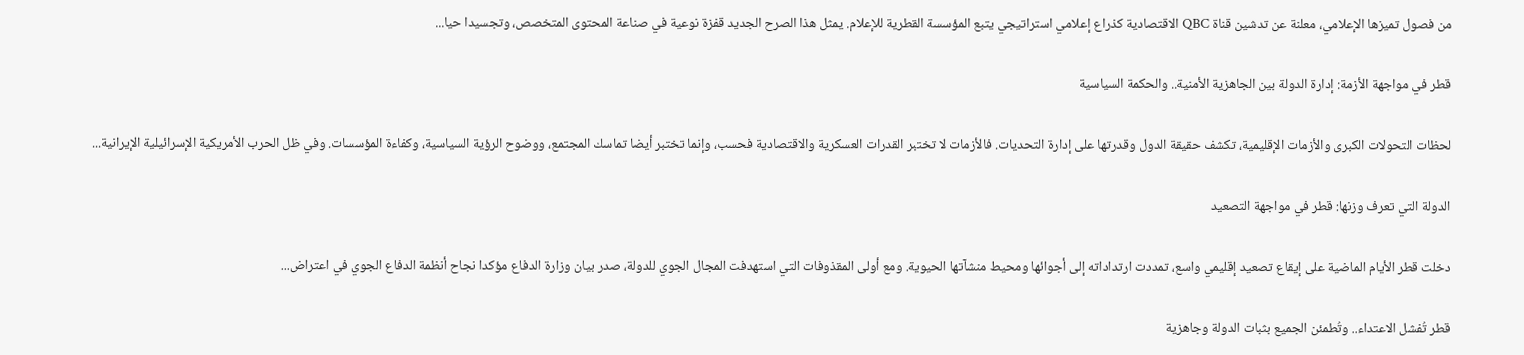من فصول تميزها الإعلامي، معلنة عن تدشين قناة QBC الاقتصادية كذراع إعلامي استراتيجي يتبع المؤسسة القطرية للإعلام. يمثل هذا الصرح الجديد قفزة نوعية في صناعة المحتوى المتخصص، وتجسيدا حيا...

قطر في مواجهة الأزمة: إدارة الدولة بين الجاهزية الأمنية.. والحكمة السياسية

لحظات التحولات الكبرى والأزمات الإقليمية، تكشف حقيقة الدول وقدرتها على إدارة التحديات. فالأزمات لا تختبر القدرات العسكرية والاقتصادية فحسب، وإنما تختبر أيضا تماسك المجتمع، ووضوح الرؤية السياسية، وكفاءة المؤسسات. وفي ظل الحرب الأمريكية الإسرائيلية الإيرانية...

الدولة التي تعرف وزنها: قطر في مواجهة التصعيد

دخلت قطر الأيام الماضية على إيقاع تصعيد إقليمي واسع، تمددت ارتداداته إلى أجوائها ومحيط منشآتها الحيوية. ومع أولى المقذوفات التي استهدفت المجال الجوي للدولة، صدر بيان وزارة الدفاع مؤكدا نجاح أنظمة الدفاع الجوي في اعتراض...

قطر تُفشل الاعتداء.. وتُطمئن الجميع بثبات الدولة وجاهزية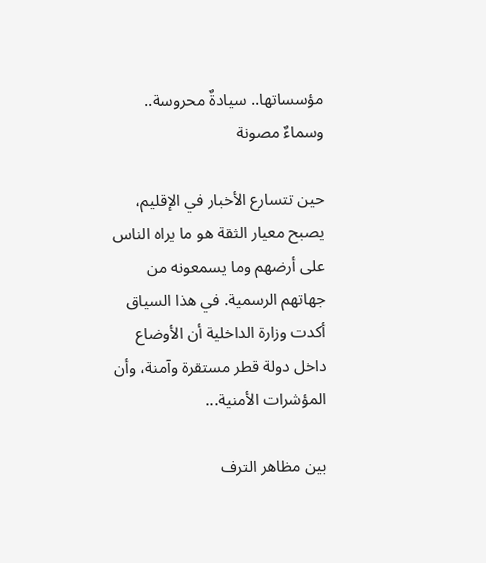مؤسساتها.. سيادةٌ محروسة.. وسماءٌ مصونة

حين تتسارع الأخبار في الإقليم، يصبح معيار الثقة هو ما يراه الناس على أرضهم وما يسمعونه من جهاتهم الرسمية. في هذا السياق أكدت وزارة الداخلية أن الأوضاع داخل دولة قطر مستقرة وآمنة، وأن المؤشرات الأمنية...

بين مظاهر الترف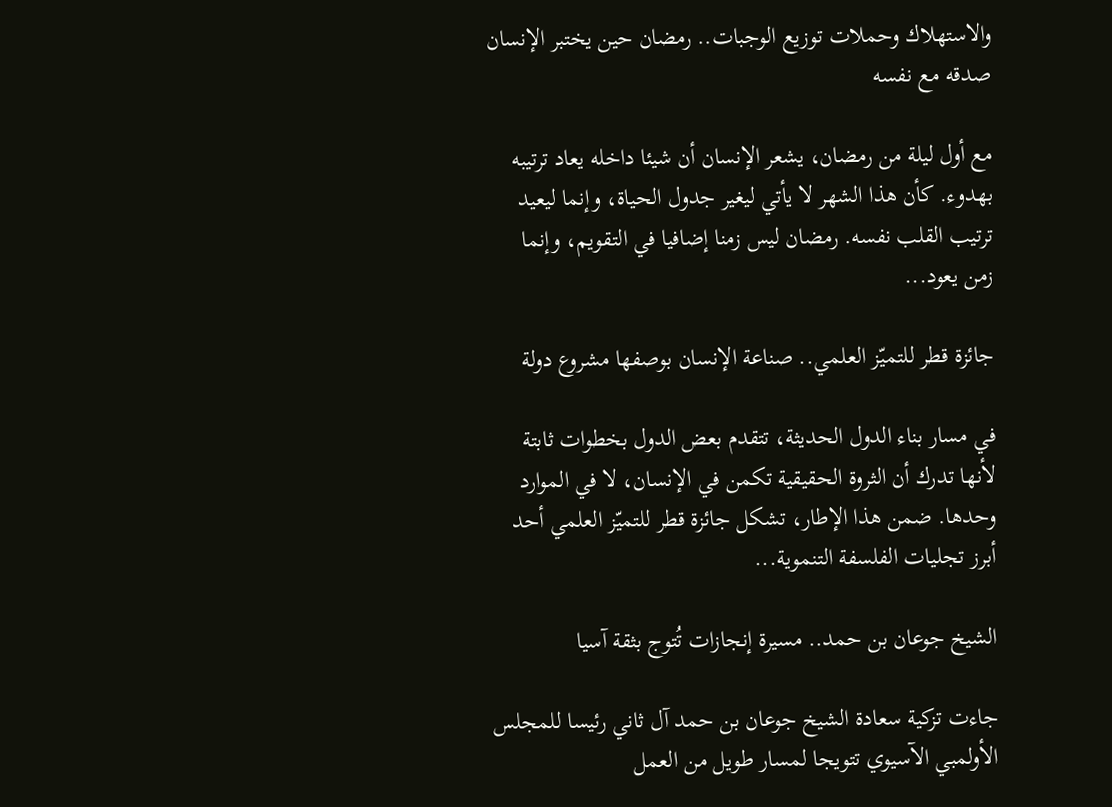والاستهلاك وحملات توزيع الوجبات.. رمضان حين يختبر الإنسان صدقه مع نفسه

مع أول ليلة من رمضان، يشعر الإنسان أن شيئا داخله يعاد ترتيبه بهدوء. كأن هذا الشهر لا يأتي ليغير جدول الحياة، وإنما ليعيد ترتيب القلب نفسه. رمضان ليس زمنا إضافيا في التقويم، وإنما زمن يعود...

جائزة قطر للتميّز العلمي.. صناعة الإنسان بوصفها مشروع دولة

في مسار بناء الدول الحديثة، تتقدم بعض الدول بخطوات ثابتة لأنها تدرك أن الثروة الحقيقية تكمن في الإنسان، لا في الموارد وحدها. ضمن هذا الإطار، تشكل جائزة قطر للتميّز العلمي أحد أبرز تجليات الفلسفة التنموية...

الشيخ جوعان بن حمد.. مسيرة إنجازات تُتوج بثقة آسيا

جاءت تزكية سعادة الشيخ جوعان بن حمد آل ثاني رئيسا للمجلس الأولمبي الآسيوي تتويجا لمسار طويل من العمل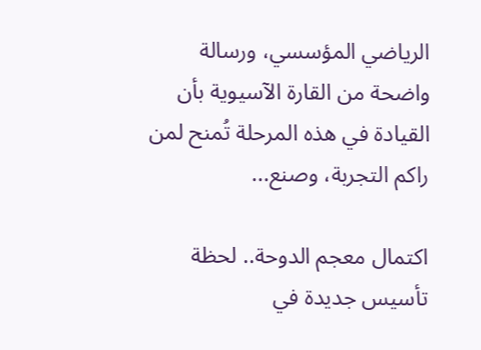الرياضي المؤسسي، ورسالة واضحة من القارة الآسيوية بأن القيادة في هذه المرحلة تُمنح لمن راكم التجربة، وصنع...

اكتمال معجم الدوحة.. لحظة تأسيس جديدة في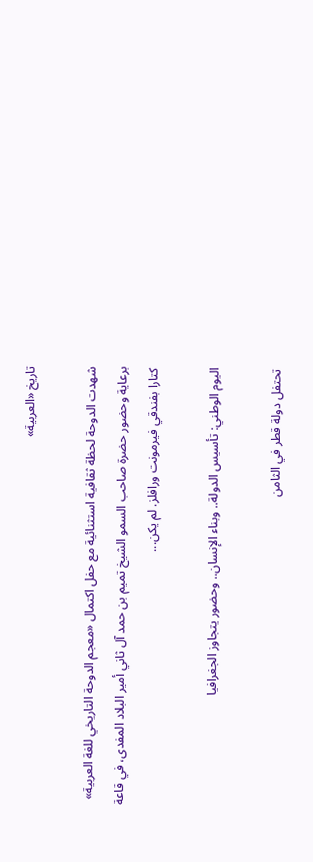تاريخ «العربية»

شهدت الدوحة لحظة ثقافية استثنائية مع حفل اكتمال «معجم الدوحة التاريخي للغة العربية» برعاية وحضور حضرة صاحب السمو الشيخ تميم بن حمد آل ثاني أمير البلاد المفدى، في قاعة كتارا بفندقي فيرمونت ورافلز. لم يكن...

اليوم الوطني: تأسيس الدولة.. وبناء الإنسان.. وحضور يتجاوز الجغرافيا

تحتفل دولة قطر في الثامن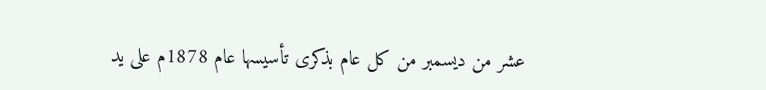عشر من ديسمبر من كل عام بذكرى تأسيسها عام 1878م على يد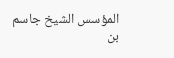المؤسس الشيخ جاسم بن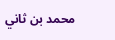محمد بن ثاني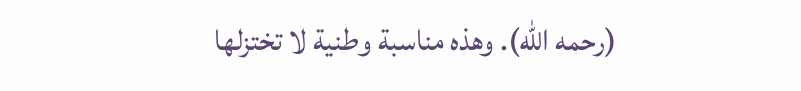(رحمه الله). وهذه مناسبة وطنية لا تختزلها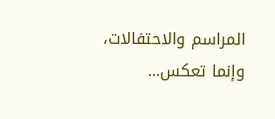المراسم والاحتفالات، وإنما تعكس...